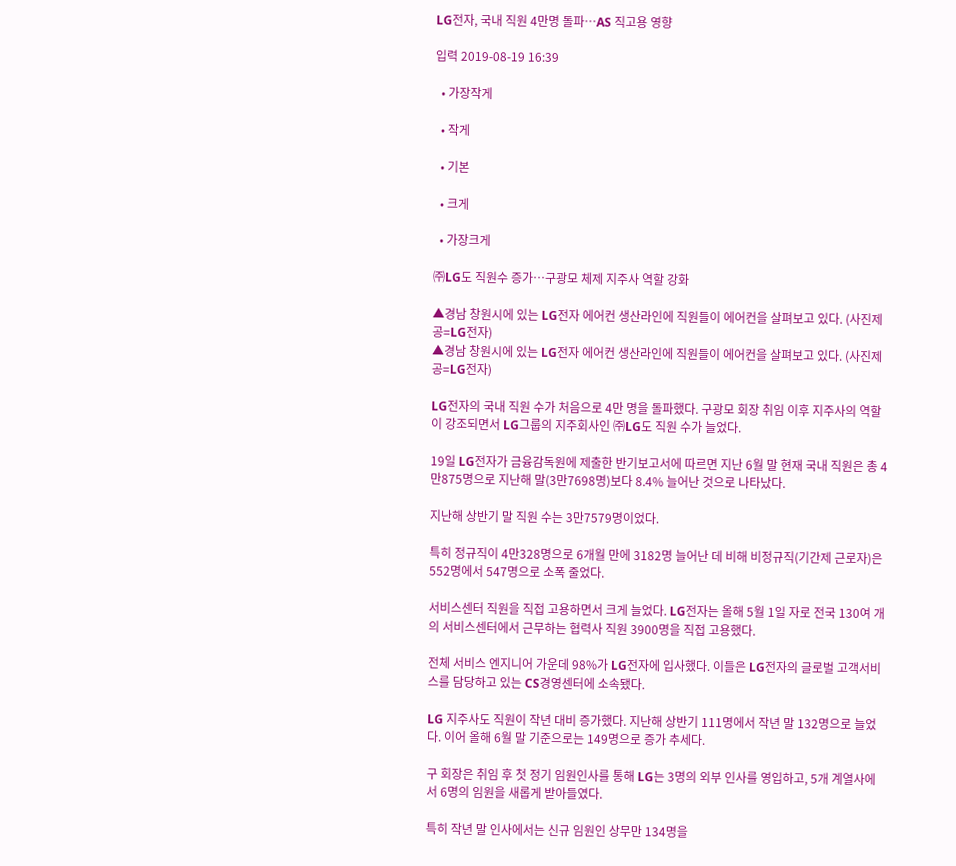LG전자, 국내 직원 4만명 돌파…AS 직고용 영향

입력 2019-08-19 16:39

  • 가장작게

  • 작게

  • 기본

  • 크게

  • 가장크게

㈜LG도 직원수 증가…구광모 체제 지주사 역할 강화

▲경남 창원시에 있는 LG전자 에어컨 생산라인에 직원들이 에어컨을 살펴보고 있다. (사진제공=LG전자)
▲경남 창원시에 있는 LG전자 에어컨 생산라인에 직원들이 에어컨을 살펴보고 있다. (사진제공=LG전자)

LG전자의 국내 직원 수가 처음으로 4만 명을 돌파했다. 구광모 회장 취임 이후 지주사의 역할이 강조되면서 LG그룹의 지주회사인 ㈜LG도 직원 수가 늘었다.

19일 LG전자가 금융감독원에 제출한 반기보고서에 따르면 지난 6월 말 현재 국내 직원은 총 4만875명으로 지난해 말(3만7698명)보다 8.4% 늘어난 것으로 나타났다.

지난해 상반기 말 직원 수는 3만7579명이었다.

특히 정규직이 4만328명으로 6개월 만에 3182명 늘어난 데 비해 비정규직(기간제 근로자)은 552명에서 547명으로 소폭 줄었다.

서비스센터 직원을 직접 고용하면서 크게 늘었다. LG전자는 올해 5월 1일 자로 전국 130여 개의 서비스센터에서 근무하는 협력사 직원 3900명을 직접 고용했다.

전체 서비스 엔지니어 가운데 98%가 LG전자에 입사했다. 이들은 LG전자의 글로벌 고객서비스를 담당하고 있는 CS경영센터에 소속됐다.

LG 지주사도 직원이 작년 대비 증가했다. 지난해 상반기 111명에서 작년 말 132명으로 늘었다. 이어 올해 6월 말 기준으로는 149명으로 증가 추세다.

구 회장은 취임 후 첫 정기 임원인사를 통해 LG는 3명의 외부 인사를 영입하고, 5개 계열사에서 6명의 임원을 새롭게 받아들였다.

특히 작년 말 인사에서는 신규 임원인 상무만 134명을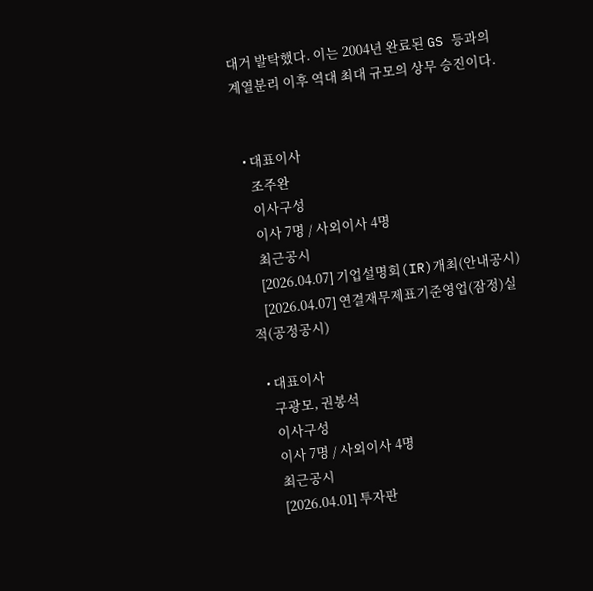대거 발탁했다. 이는 2004년 완료된 GS 등과의 계열분리 이후 역대 최대 규모의 상무 승진이다.


  • 대표이사
    조주완
    이사구성
    이사 7명 / 사외이사 4명
    최근공시
    [2026.04.07] 기업설명회(IR)개최(안내공시)
    [2026.04.07] 연결재무제표기준영업(잠정)실적(공정공시)

  • 대표이사
    구광모, 권봉석
    이사구성
    이사 7명 / 사외이사 4명
    최근공시
    [2026.04.01] 투자판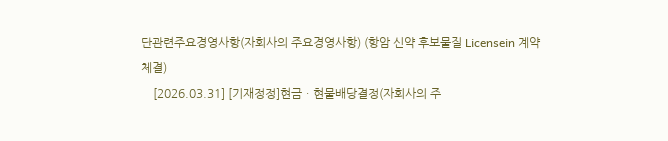단관련주요경영사항(자회사의 주요경영사항) (항암 신약 후보물질 Licensein 계약 체결)
    [2026.03.31] [기재정정]현금ㆍ현물배당결정(자회사의 주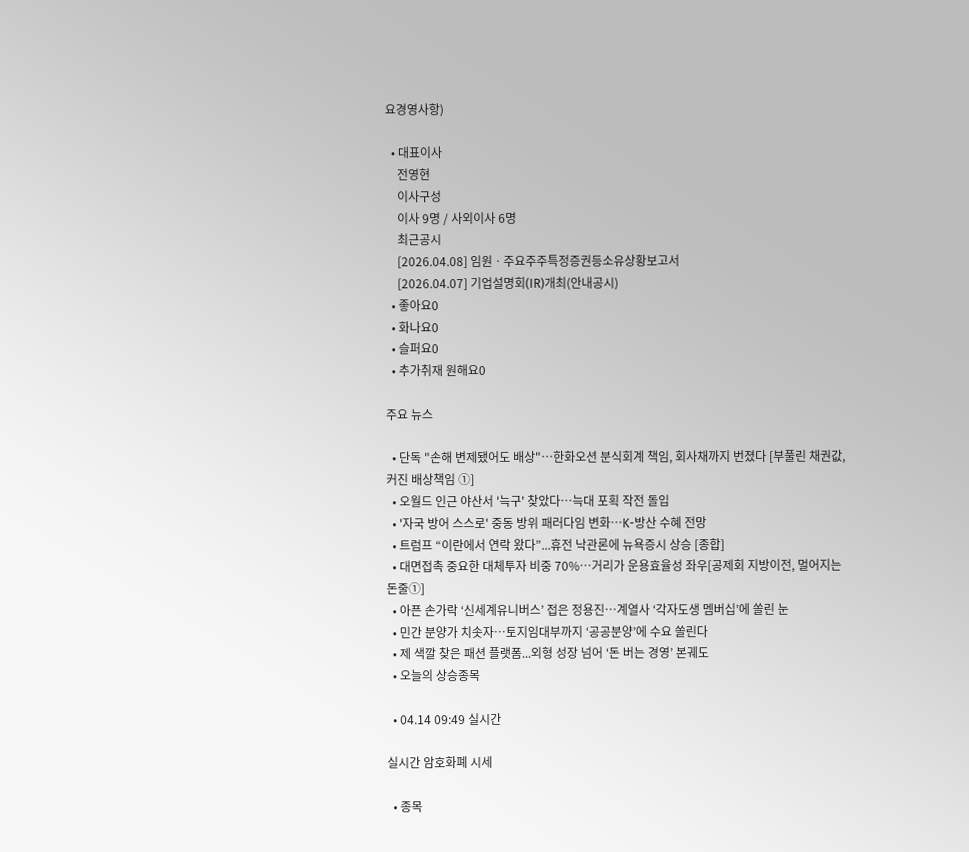요경영사항)

  • 대표이사
    전영현
    이사구성
    이사 9명 / 사외이사 6명
    최근공시
    [2026.04.08] 임원ㆍ주요주주특정증권등소유상황보고서
    [2026.04.07] 기업설명회(IR)개최(안내공시)
  • 좋아요0
  • 화나요0
  • 슬퍼요0
  • 추가취재 원해요0

주요 뉴스

  • 단독 "손해 변제됐어도 배상"…한화오션 분식회계 책임, 회사채까지 번졌다 [부풀린 채권값, 커진 배상책임 ①]
  • 오월드 인근 야산서 '늑구' 찾았다…늑대 포획 작전 돌입
  • '자국 방어 스스로' 중동 방위 패러다임 변화…K-방산 수혜 전망
  • 트럼프 “이란에서 연락 왔다”...휴전 낙관론에 뉴욕증시 상승 [종합]
  • 대면접촉 중요한 대체투자 비중 70%…거리가 운용효율성 좌우[공제회 지방이전, 멀어지는 돈줄①]
  • 아픈 손가락 ‘신세계유니버스’ 접은 정용진…계열사 ‘각자도생 멤버십’에 쏠린 눈
  • 민간 분양가 치솟자…토지임대부까지 ‘공공분양’에 수요 쏠린다
  • 제 색깔 찾은 패션 플랫폼...외형 성장 넘어 ‘돈 버는 경영’ 본궤도
  • 오늘의 상승종목

  • 04.14 09:49 실시간

실시간 암호화폐 시세

  • 종목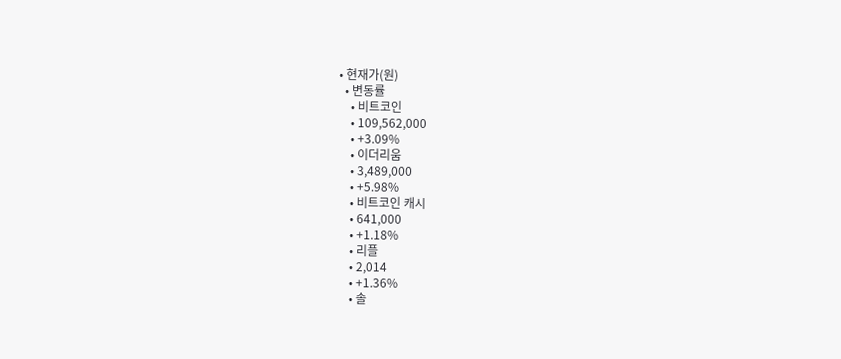• 현재가(원)
  • 변동률
    • 비트코인
    • 109,562,000
    • +3.09%
    • 이더리움
    • 3,489,000
    • +5.98%
    • 비트코인 캐시
    • 641,000
    • +1.18%
    • 리플
    • 2,014
    • +1.36%
    • 솔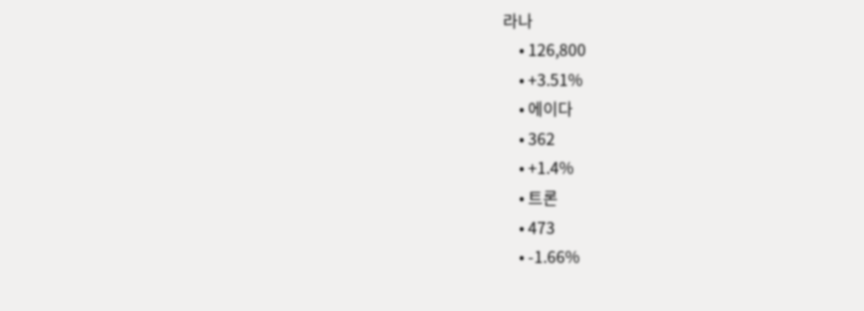라나
    • 126,800
    • +3.51%
    • 에이다
    • 362
    • +1.4%
    • 트론
    • 473
    • -1.66%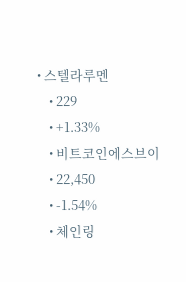• 스텔라루멘
    • 229
    • +1.33%
    • 비트코인에스브이
    • 22,450
    • -1.54%
    • 체인링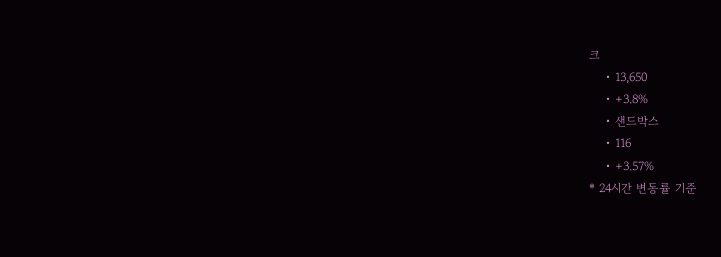크
    • 13,650
    • +3.8%
    • 샌드박스
    • 116
    • +3.57%
* 24시간 변동률 기준